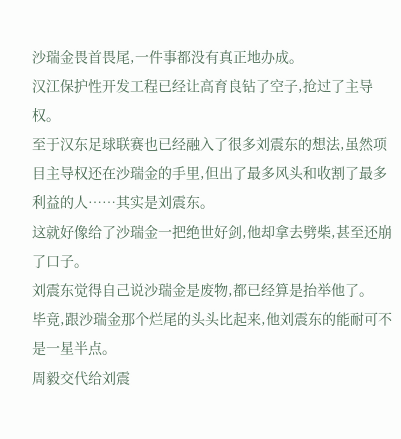沙瑞金畏首畏尾,一件事都没有真正地办成。
汉江保护性开发工程已经让高育良钻了空子,抢过了主导权。
至于汉东足球联赛也已经融入了很多刘震东的想法,虽然项目主导权还在沙瑞金的手里,但出了最多风头和收割了最多利益的人……其实是刘震东。
这就好像给了沙瑞金一把绝世好剑,他却拿去劈柴,甚至还崩了口子。
刘震东觉得自己说沙瑞金是废物,都已经算是抬举他了。
毕竟,跟沙瑞金那个烂尾的头头比起来,他刘震东的能耐可不是一星半点。
周毅交代给刘震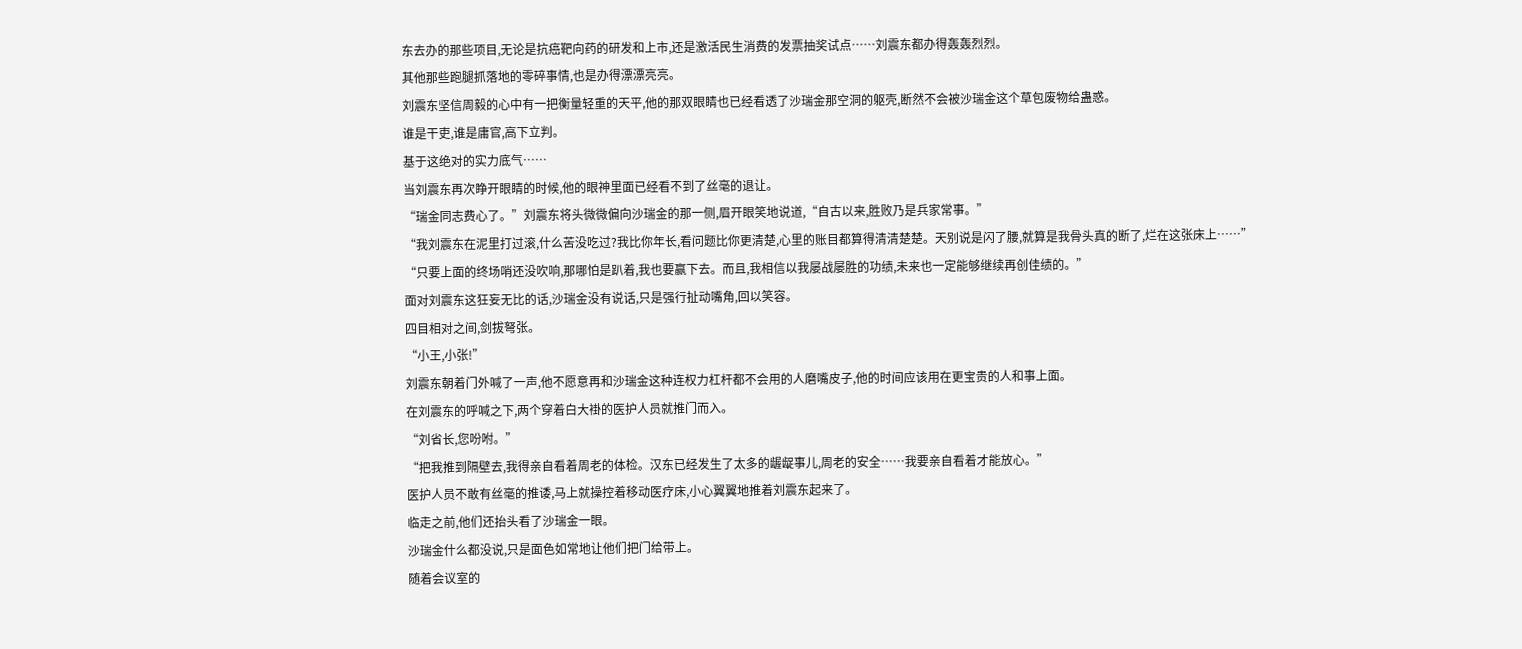东去办的那些项目,无论是抗癌靶向药的研发和上市,还是激活民生消费的发票抽奖试点……刘震东都办得轰轰烈烈。
其他那些跑腿抓落地的零碎事情,也是办得漂漂亮亮。
刘震东坚信周毅的心中有一把衡量轻重的天平,他的那双眼睛也已经看透了沙瑞金那空洞的躯壳,断然不会被沙瑞金这个草包废物给蛊惑。
谁是干吏,谁是庸官,高下立判。
基于这绝对的实力底气……
当刘震东再次睁开眼睛的时候,他的眼神里面已经看不到了丝毫的退让。
“瑞金同志费心了。”刘震东将头微微偏向沙瑞金的那一侧,眉开眼笑地说道,“自古以来,胜败乃是兵家常事。”
“我刘震东在泥里打过滚,什么苦没吃过?我比你年长,看问题比你更清楚,心里的账目都算得清清楚楚。天别说是闪了腰,就算是我骨头真的断了,烂在这张床上……”
“只要上面的终场哨还没吹响,那哪怕是趴着,我也要赢下去。而且,我相信以我屡战屡胜的功绩,未来也一定能够继续再创佳绩的。”
面对刘震东这狂妄无比的话,沙瑞金没有说话,只是强行扯动嘴角,回以笑容。
四目相对之间,剑拔弩张。
“小王,小张!”
刘震东朝着门外喊了一声,他不愿意再和沙瑞金这种连权力杠杆都不会用的人磨嘴皮子,他的时间应该用在更宝贵的人和事上面。
在刘震东的呼喊之下,两个穿着白大褂的医护人员就推门而入。
“刘省长,您吩咐。”
“把我推到隔壁去,我得亲自看着周老的体检。汉东已经发生了太多的龌龊事儿,周老的安全……我要亲自看着才能放心。”
医护人员不敢有丝毫的推诿,马上就操控着移动医疗床,小心翼翼地推着刘震东起来了。
临走之前,他们还抬头看了沙瑞金一眼。
沙瑞金什么都没说,只是面色如常地让他们把门给带上。
随着会议室的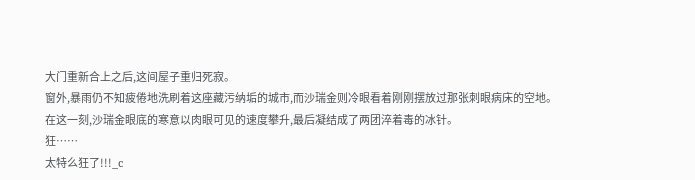大门重新合上之后,这间屋子重归死寂。
窗外,暴雨仍不知疲倦地洗刷着这座藏污纳垢的城市,而沙瑞金则冷眼看着刚刚摆放过那张刺眼病床的空地。
在这一刻,沙瑞金眼底的寒意以肉眼可见的速度攀升,最后凝结成了两团淬着毒的冰针。
狂……
太特么狂了!!!_c